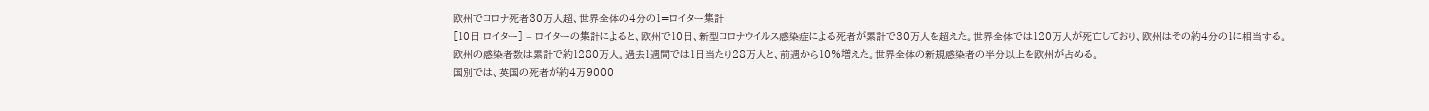欧州でコロナ死者30万人超、世界全体の4分の1=ロイター集計
[10日 ロイター] – ロイターの集計によると、欧州で10日、新型コロナウイルス感染症による死者が累計で30万人を超えた。世界全体では120万人が死亡しており、欧州はその約4分の1に相当する。
欧州の感染者数は累計で約1280万人。過去1週間では1日当たり28万人と、前週から10%増えた。世界全体の新規感染者の半分以上を欧州が占める。
国別では、英国の死者が約4万9000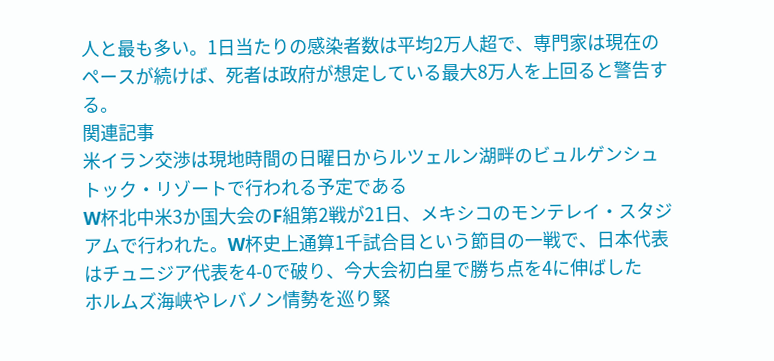人と最も多い。1日当たりの感染者数は平均2万人超で、専門家は現在のペースが続けば、死者は政府が想定している最大8万人を上回ると警告する。
関連記事
米イラン交渉は現地時間の日曜日からルツェルン湖畔のビュルゲンシュトック・リゾートで行われる予定である
W杯北中米3か国大会のF組第2戦が21日、メキシコのモンテレイ・スタジアムで行われた。W杯史上通算1千試合目という節目の一戦で、日本代表はチュニジア代表を4-0で破り、今大会初白星で勝ち点を4に伸ばした
ホルムズ海峡やレバノン情勢を巡り緊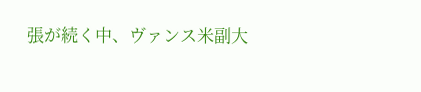張が続く中、ヴァンス米副大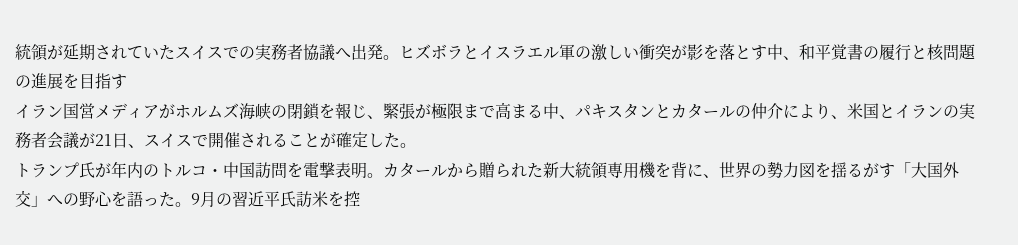統領が延期されていたスイスでの実務者協議へ出発。ヒズボラとイスラエル軍の激しい衝突が影を落とす中、和平覚書の履行と核問題の進展を目指す
イラン国営メディアがホルムズ海峡の閉鎖を報じ、緊張が極限まで高まる中、パキスタンとカタールの仲介により、米国とイランの実務者会議が21日、スイスで開催されることが確定した。
トランプ氏が年内のトルコ・中国訪問を電撃表明。カタールから贈られた新大統領専用機を背に、世界の勢力図を揺るがす「大国外交」への野心を語った。9月の習近平氏訪米を控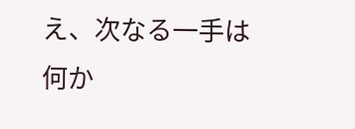え、次なる一手は何か